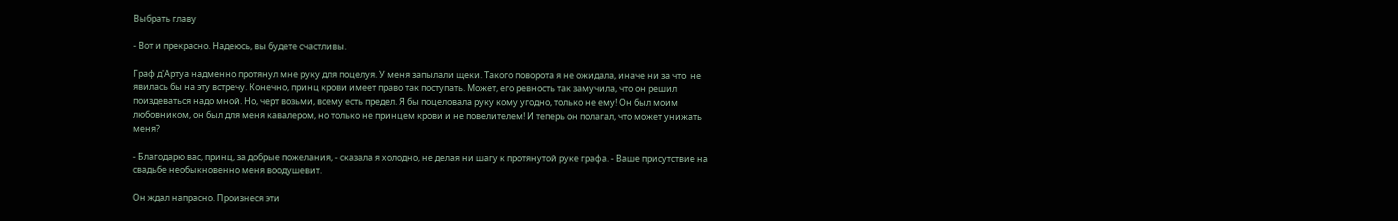Выбрать главу

- Вот и прекрасно. Надеюсь, вы будете счастливы.

Граф д'Артуа надменно протянул мне руку для поцелуя. У меня запылали щеки. Такого поворота я не ожидала, иначе ни за что  не явилась бы на эту встречу. Конечно, принц крови имеет право так поступать. Может, его ревность так замучила, что он решил поиздеваться надо мной. Но, черт возьми, всему есть предел. Я бы поцеловала руку кому угодно, только не ему! Он был моим любовником, он был для меня кавалером, но только не принцем крови и не повелителем! И теперь он полагал, что может унижать меня?

- Благодарю вас, принц, за добрые пожелания, - сказала я холодно, не делая ни шагу к протянутой руке графа. - Ваше присутствие на свадьбе необыкновенно меня воодушевит.

Он ждал напрасно. Произнеся эти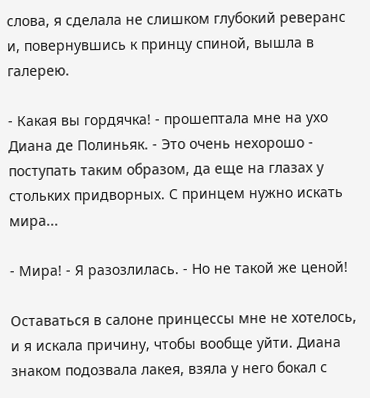слова, я сделала не слишком глубокий реверанс и, повернувшись к принцу спиной, вышла в галерею.

- Какая вы гордячка! - прошептала мне на ухо Диана де Полиньяк. - Это очень нехорошо - поступать таким образом, да еще на глазах у стольких придворных. С принцем нужно искать мира...

- Мира! - Я разозлилась. - Но не такой же ценой!

Оставаться в салоне принцессы мне не хотелось, и я искала причину, чтобы вообще уйти. Диана знаком подозвала лакея, взяла у него бокал с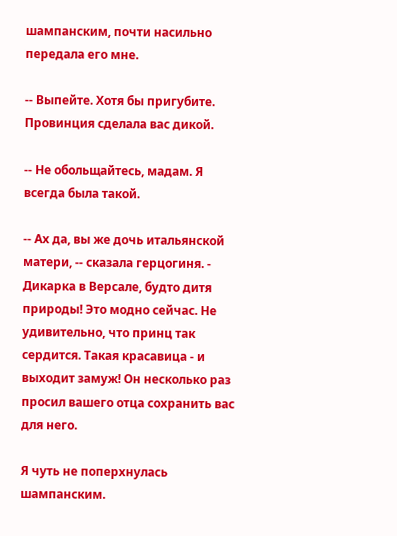шампанским, почти насильно передала его мне.

-- Выпейте. Хотя бы пригубите. Провинция сделала вас дикой.

-- Не обольщайтесь, мадам. Я всегда была такой.

-- Ах да, вы же дочь итальянской матери, -- сказала герцогиня. - Дикарка в Версале, будто дитя природы! Это модно сейчас. Не удивительно, что принц так сердится. Такая красавица - и выходит замуж! Он несколько раз просил вашего отца сохранить вас для него.

Я чуть не поперхнулась шампанским.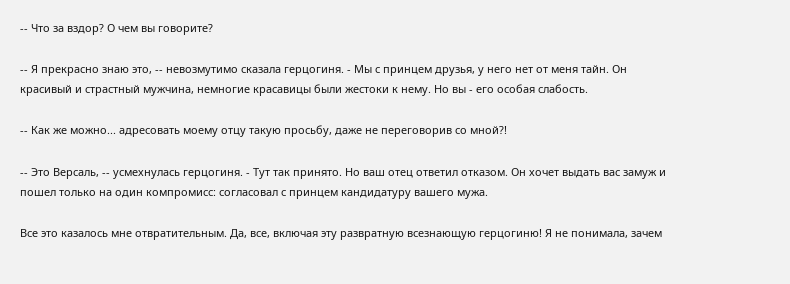-- Что за вздор? О чем вы говорите?

-- Я прекрасно знаю это, -- невозмутимо сказала герцогиня. - Мы с принцем друзья, у него нет от меня тайн. Он красивый и страстный мужчина, немногие красавицы были жестоки к нему. Но вы - его особая слабость.

-- Как же можно... адресовать моему отцу такую просьбу, даже не переговорив со мной?!

-- Это Версаль, -- усмехнулась герцогиня. - Тут так принято. Но ваш отец ответил отказом. Он хочет выдать вас замуж и пошел только на один компромисс: согласовал с принцем кандидатуру вашего мужа.

Все это казалось мне отвратительным. Да, все, включая эту развратную всезнающую герцогиню! Я не понимала, зачем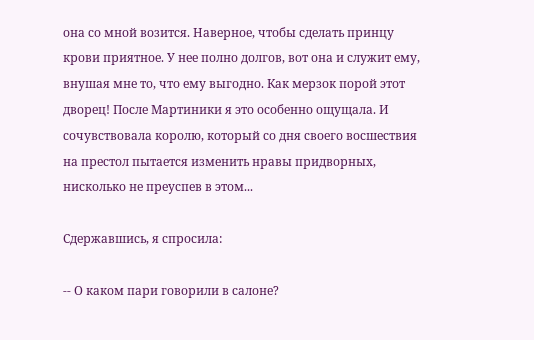она со мной возится. Наверное, чтобы сделать принцу крови приятное. У нее полно долгов, вот она и служит ему, внушая мне то, что ему выгодно. Как мерзок порой этот дворец! После Мартиники я это особенно ощущала. И сочувствовала королю, который со дня своего восшествия на престол пытается изменить нравы придворных, нисколько не преуспев в этом...

Сдержавшись, я спросила:

-- О каком пари говорили в салоне?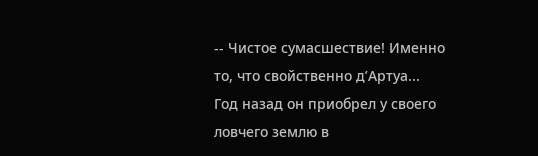-- Чистое сумасшествие! Именно то, что свойственно д’Артуа... Год назад он приобрел у своего ловчего землю в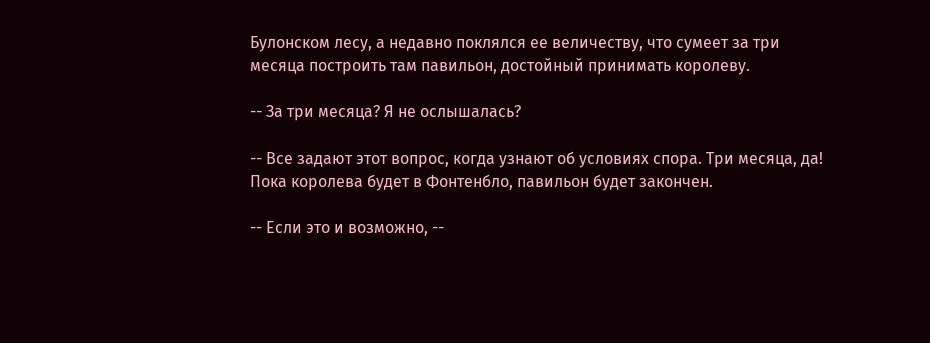Булонском лесу, а недавно поклялся ее величеству, что сумеет за три месяца построить там павильон, достойный принимать королеву.

-- За три месяца? Я не ослышалась?

-- Все задают этот вопрос, когда узнают об условиях спора. Три месяца, да! Пока королева будет в Фонтенбло, павильон будет закончен.

-- Если это и возможно, --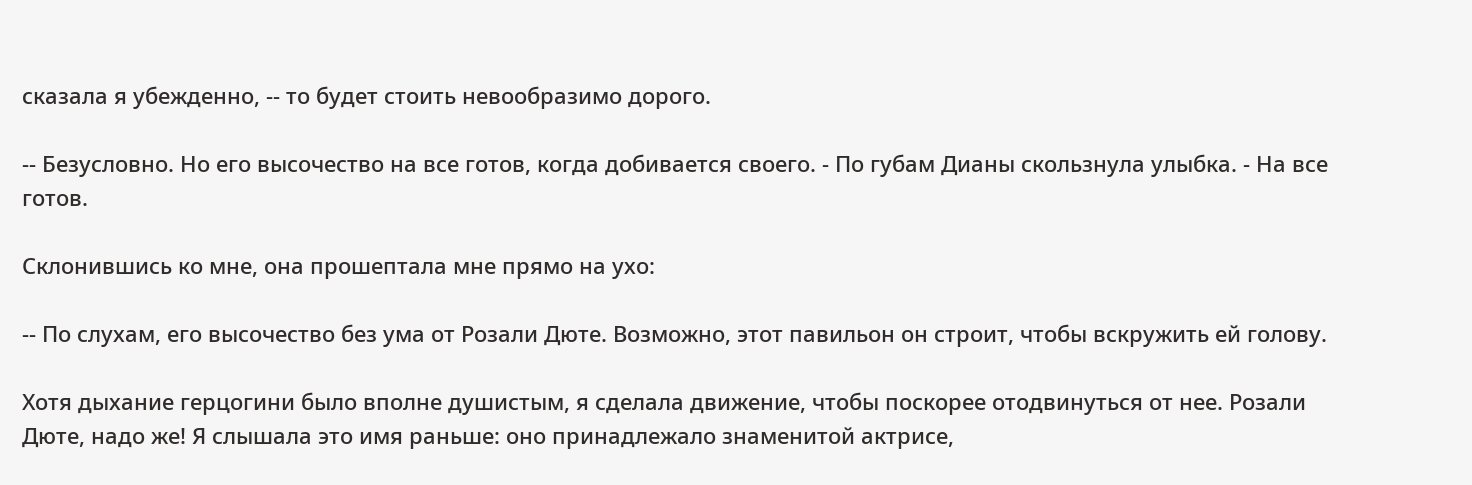сказала я убежденно, -- то будет стоить невообразимо дорого.

-- Безусловно. Но его высочество на все готов, когда добивается своего. - По губам Дианы скользнула улыбка. - На все готов.

Склонившись ко мне, она прошептала мне прямо на ухо:

-- По слухам, его высочество без ума от Розали Дюте. Возможно, этот павильон он строит, чтобы вскружить ей голову.

Хотя дыхание герцогини было вполне душистым, я сделала движение, чтобы поскорее отодвинуться от нее. Розали Дюте, надо же! Я слышала это имя раньше: оно принадлежало знаменитой актрисе,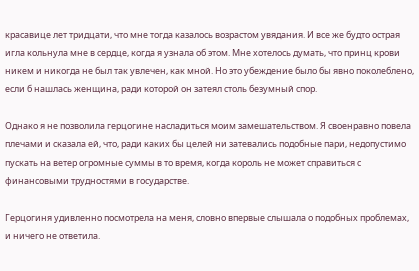красавице лет тридцати, что мне тогда казалось возрастом увядания. И все же будто острая игла кольнула мне в сердце, когда я узнала об этом. Мне хотелось думать, что принц крови никем и никогда не был так увлечен, как мной. Но это убеждение было бы явно поколеблено, если б нашлась женщина, ради которой он затеял столь безумный спор.

Однако я не позволила герцогине насладиться моим замешательством. Я своенравно повела плечами и сказала ей, что, ради каких бы целей ни затевались подобные пари, недопустимо пускать на ветер огромные суммы в то время, когда король не может справиться с финансовыми трудностями в государстве.

Герцогиня удивленно посмотрела на меня, словно впервые слышала о подобных проблемах, и ничего не ответила.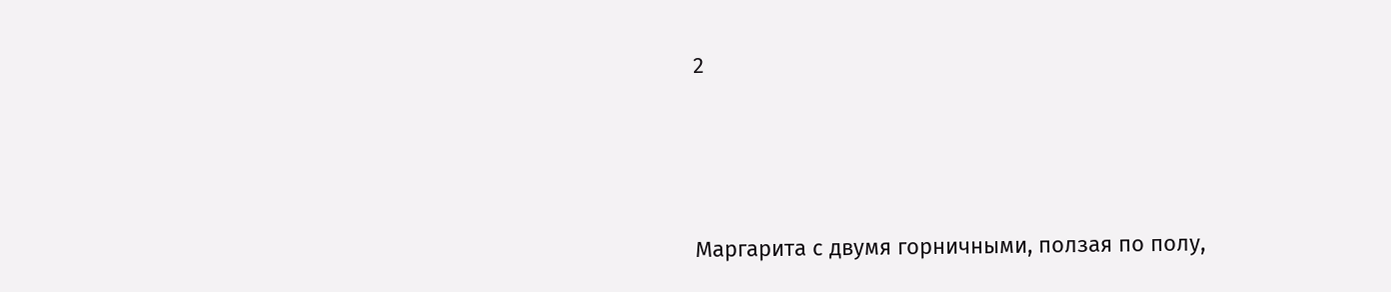2





Маргарита с двумя горничными, ползая по полу,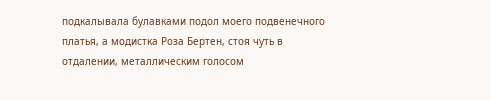подкалывала булавками подол моего подвенечного платья, а модистка Роза Бертен, стоя чуть в отдалении, металлическим голосом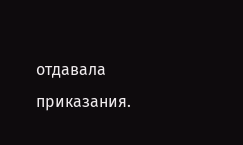отдавала приказания.